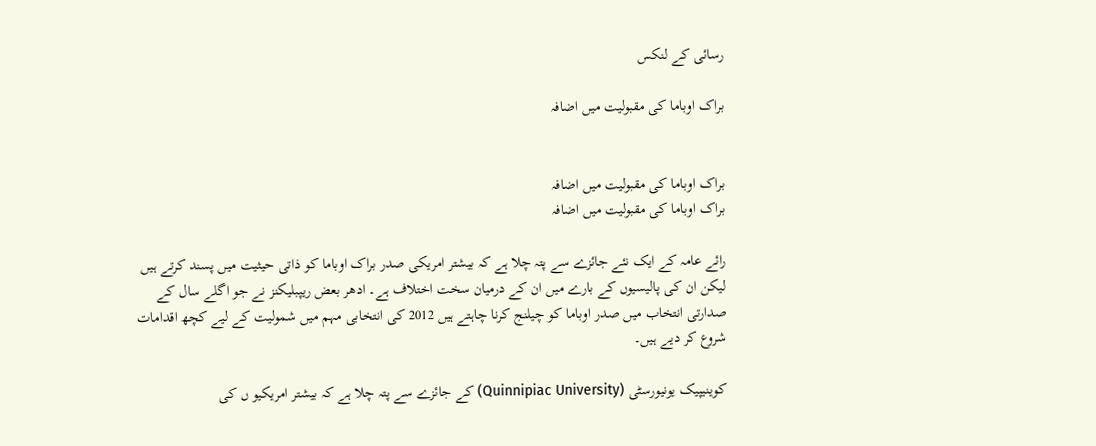رسائی کے لنکس

براک اوباما کی مقبولیت میں اضافہ


براک اوباما کی مقبولیت میں اضافہ
براک اوباما کی مقبولیت میں اضافہ

رائے عامہ کے ایک نئے جائزے سے پتہ چلا ہے کہ بیشتر امریکی صدر براک اوباما کو ذاتی حیثیت میں پسند کرتے ہیں لیکن ان کی پالیسیوں کے بارے میں ان کے درمیان سخت اختلاف ہے۔ ادھر بعض ریپبلیکنز نے جو اگلے سال کے صدارتی انتخاب میں صدر اوباما کو چیلنج کرنا چاہتے ہیں 2012 کی انتخابی مہم میں شمولیت کے لیے کچھ اقدامات شروع کر دیے ہیں۔

کوینیپیک یونیورسٹی (Quinnipiac University) کے جائزے سے پتہ چلا ہے کہ بیشتر امریکیو ں کی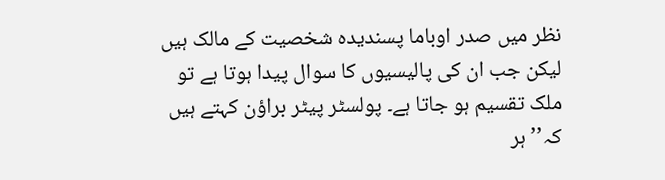نظر میں صدر اوباما پسندیدہ شخصیت کے مالک ہیں لیکن جب ان کی پالیسیوں کا سوال پیدا ہوتا ہے تو ملک تقسیم ہو جاتا ہے۔ پولسٹر پیٹر براؤن کہتے ہیں کہ’’ہر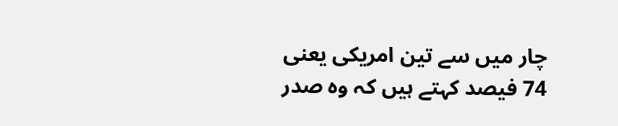چار میں سے تین امریکی یعنی 74 فیصد کہتے ہیں کہ وہ صدر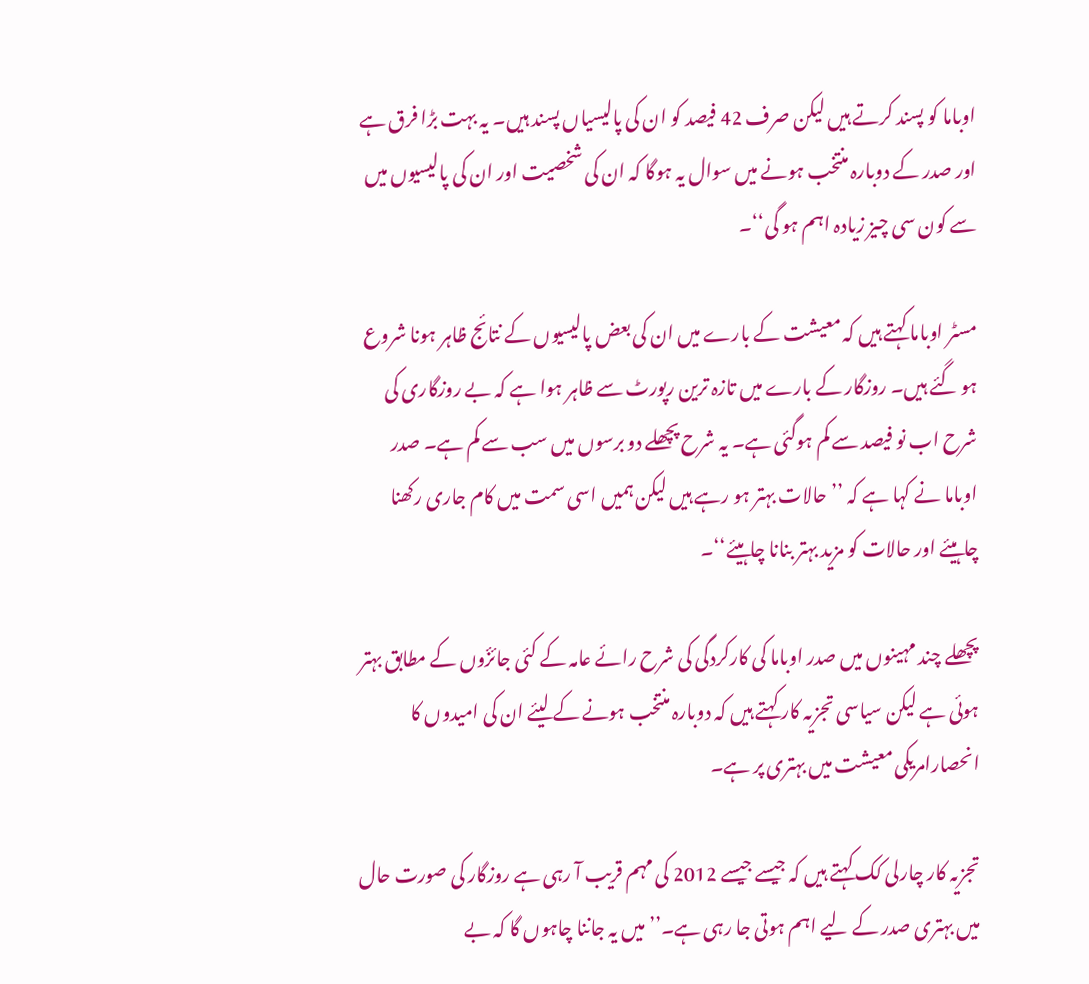اوباما کو پسند کرتے ہیں لیکن صرف 42 فیصد کو ان کی پالیسیاں پسند ہیں۔ یہ بہت بڑا فرق ہے اور صدر کے دوبارہ منتخب ہونے میں سوال یہ ہوگا کہ ان کی شخصیت اور ان کی پالیسیوں میں سے کون سی چیز زیادہ اہم ہو گی‘‘۔

مسٹر اوباما کہتے ہیں کہ معیشت کے بارے میں ان کی بعض پالیسیوں کے نتائج ظاہر ہونا شروع ہو گئے ہیں۔ روزگار کے بارے میں تازہ ترین رپورٹ سے ظاہر ہوا ہے کہ بے روزگاری کی شرح اب نو فیصد سے کم ہوگئی ہے۔ یہ شرح پچھلے دو برسوں میں سب سے کم ہے۔ صدر اوباما نے کہا ہے کہ ’’حالات بہتر ہو رہے ہیں لیکن ہمیں اسی سمت میں کام جاری رکھنا چاہیئے اور حالات کو مزید بہتر بنانا چاہیئے‘‘۔

پچھلے چند مہینوں میں صدر اوباما کی کارکردگی کی شرح رائے عامہ کے کئی جائزٔوں کے مطابق بہتر ہوئی ہے لیکن سیاسی تجزیہ کار کہتے ہیں کہ دوبارہ منتخب ہونے کے لیئے ان کی امیدوں کا انحصارامریکی معیشت میں بہتری پر ہے۔

تجزیہ کار چارلی کک کہتے ہیں کہ جیسے جیسے 2012 کی مہم قریب آ رہی ہے روزگار کی صورت حال میں بہتری صدر کے لیے اہم ہوتی جا رہی ہے۔’’ میں یہ جاننا چاہوں گا کہ بے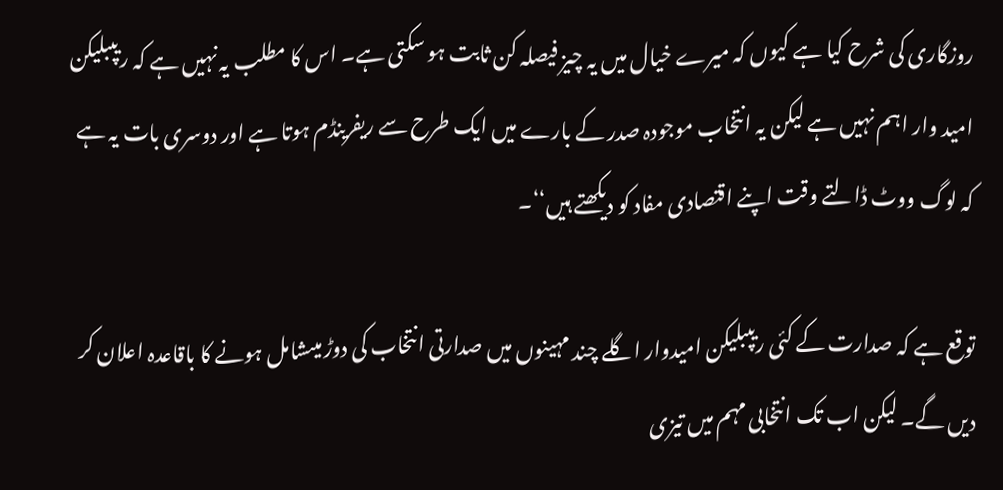روزگاری کی شرح کیا ہے کیوں کہ میرے خیال میں یہ چیز فیصلہ کن ثابت ہو سکتی ہے۔ اس کا مطلب یہ نہیں ہے کہ ریپبلیکن امید وار اہم نہیں ہے لیکن یہ انتخاب موجودہ صدر کے بارے میں ایک طرح سے ریفرینڈم ہوتا ہے اور دوسری بات یہ ہے کہ لوگ ووٹ ڈالتے وقت اپنے اقتصادی مفاد کو دیکھتے ہیں‘‘۔

توقع ہے کہ صدارت کے کئی ریپبلیکن امیدوار اگلے چند مہینوں میں صدارتی انتخاب کی دوڑ میںشامل ہونے کا باقاعدہ اعلان کر دیں گے۔ لیکن اب تک انتخابی مہم میں تیزی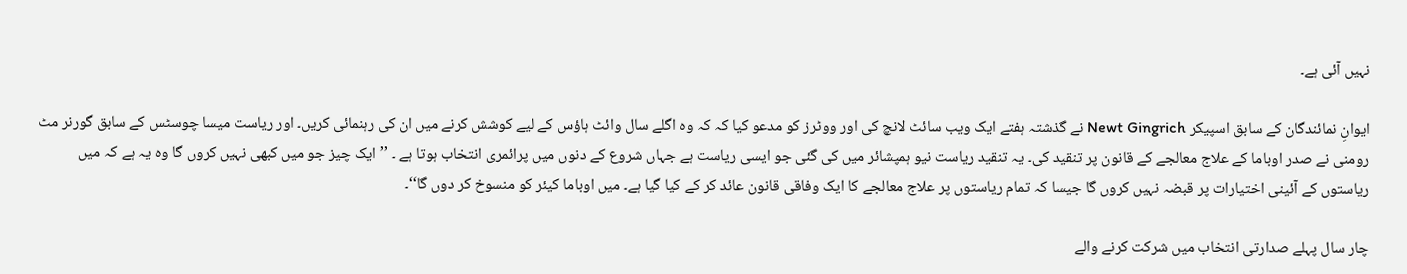نہیں آئی ہے۔

ایوانِ نمائندگان کے سابق اسپیکر Newt Gingrich نے گذشتہ ہفتے ایک ویب سائٹ لانچ کی اور ووٹرز کو مدعو کیا کہ کہ وہ اگلے سال وائٹ ہاؤس کے لیے کوشش کرنے میں ان کی رہنمائی کریں۔ اور ریاست میسا چوسٹس کے سابق گورنر مٹ رومنی نے صدر اوباما کے علاج معالجے کے قانون پر تنقید کی۔ یہ تنقید ریاست نیو ہمپشائر میں کی گئی جو ایسی ریاست ہے جہاں شروع کے دنوں میں پرائمری انتخاب ہوتا ہے ۔ ’’ایک چیز جو میں کبھی نہیں کروں گا وہ یہ ہے کہ میں ریاستوں کے آئینی اختیارات پر قبضہ نہیں کروں گا جیسا کہ تمام ریاستوں پر علاج معالجے کا ایک وفاقی قانون عائد کر کے کیا گیا ہے۔ میں اوباما کیئر کو منسوخ کر دوں گا‘‘۔

چار سال پہلے صدارتی انتخاب میں شرکت کرنے والے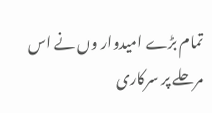تمام بڑے امیدوار وں نے اس مرحلے پر سرکاری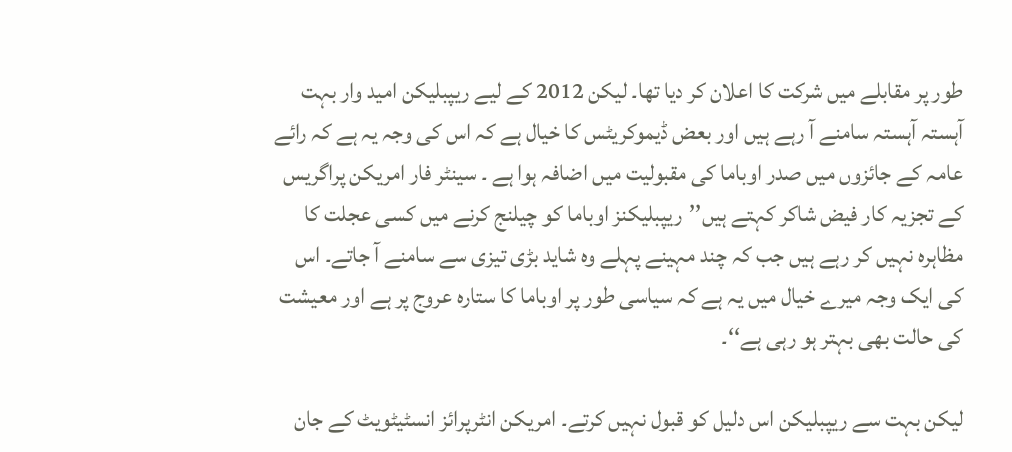طور پر مقابلے میں شرکت کا اعلان کر دیا تھا۔ لیکن 2012 کے لیے ریپبلیکن امید وار بہت آہستہ آہستہ سامنے آ رہے ہیں اور بعض ڈیموکریٹس کا خیال ہے کہ اس کی وجہ یہ ہے کہ رائے عامہ کے جائزوں میں صدر اوباما کی مقبولیت میں اضافہ ہوا ہے ۔ سینٹر فار امریکن پراگریس کے تجزیہ کار فیض شاکر کہتے ہیں’’ریپبلیکنز اوباما کو چیلنج کرنے میں کسی عجلت کا مظاہرہ نہیں کر رہے ہیں جب کہ چند مہینے پہلے وہ شاید بڑی تیزی سے سامنے آ جاتے۔ اس کی ایک وجہ میرے خیال میں یہ ہے کہ سیاسی طور پر اوباما کا ستارہ عروج پر ہے اور معیشت کی حالت بھی بہتر ہو رہی ہے‘‘۔

لیکن بہت سے ریپبلیکن اس دلیل کو قبول نہیں کرتے۔ امریکن انٹرپرائز انسٹیٹویٹ کے جان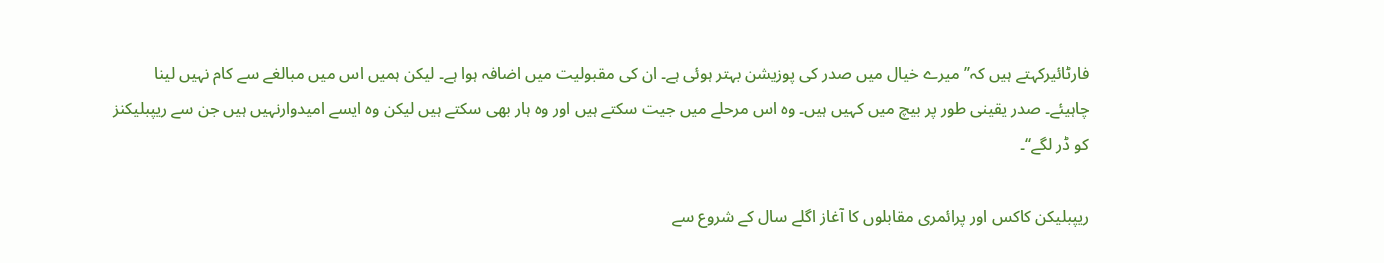فارٹائیرکہتے ہیں کہ’’میرے خیال میں صدر کی پوزیشن بہتر ہوئی ہے۔ ان کی مقبولیت میں اضافہ ہوا ہے۔ لیکن ہمیں اس میں مبالغے سے کام نہیں لینا چاہیئے۔ صدر یقینی طور پر بیچ میں کہیں ہیں۔ وہ اس مرحلے میں جیت سکتے ہیں اور وہ ہار بھی سکتے ہیں لیکن وہ ایسے امیدوارنہیں ہیں جن سے ریپبلیکنز کو ڈر لگے‘‘۔

ریپبلیکن کاکس اور پرائمری مقابلوں کا آغاز اگلے سال کے شروع سے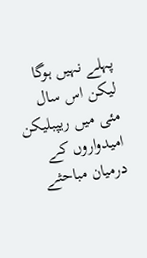پہلے نہیں ہوگا لیکن اس سال مئی میں ریپبلیکن امیدواروں کے درمیان مباحثے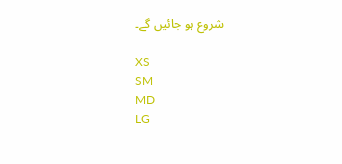شروع ہو جائیں گے۔

XS
SM
MD
LG